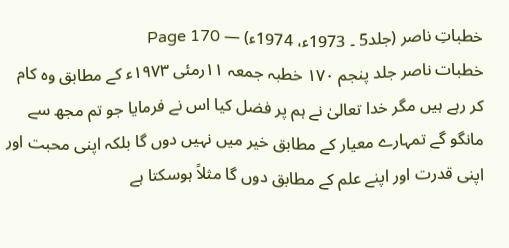خطباتِ ناصر (جلد5 ۔ 1973ء، 1974ء) — Page 170
خطبات ناصر جلد پنجم ۱۷۰ خطبہ جمعہ ۱۱رمئی ۱۹۷۳ء کے مطابق وہ کام کر رہے ہیں مگر خدا تعالیٰ نے ہم پر فضل کیا اس نے فرمایا جو تم مجھ سے مانگو گے تمہارے معیار کے مطابق خیر میں نہیں دوں گا بلکہ اپنی محبت اور اپنی قدرت اور اپنے علم کے مطابق دوں گا مثلاً ہوسکتا ہے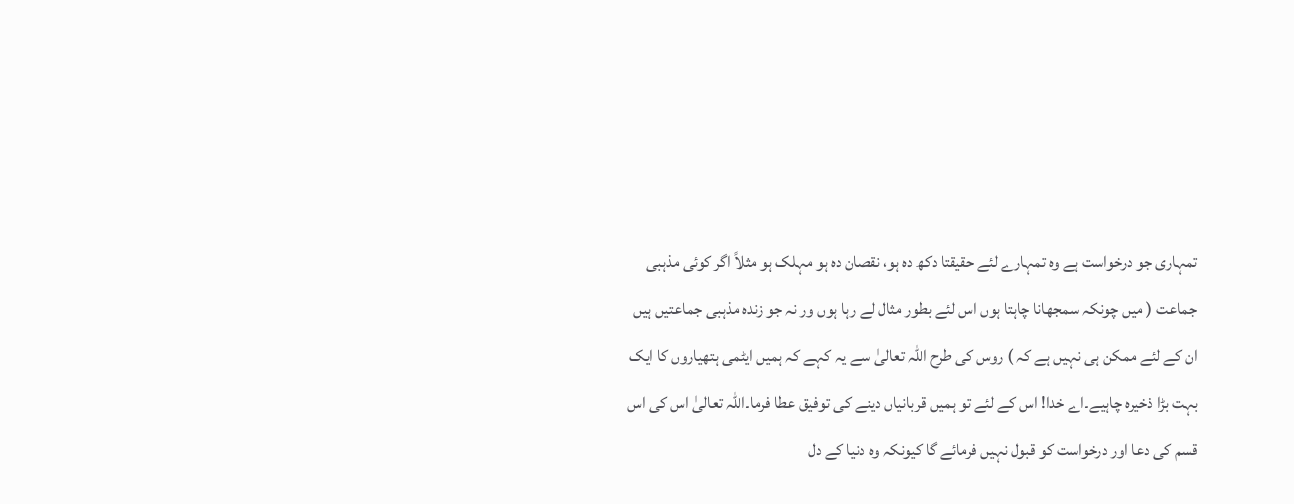تمہاری جو درخواست ہے وہ تمہارے لئے حقیقتا دکھ دہ ہو، نقصان دہ ہو مہلک ہو مثلاً اگر کوئی مذہبی جماعت ( میں چونکہ سمجھانا چاہتا ہوں اس لئے بطور مثال لے رہا ہوں ور نہ جو زندہ مذہبی جماعتیں ہیں ان کے لئے ممکن ہی نہیں ہے کہ ) روس کی طرح اللہ تعالیٰ سے یہ کہے کہ ہمیں ایٹمی ہتھیاروں کا ایک بہت بڑا ذخیرہ چاہیے۔اے خدا! اس کے لئے تو ہمیں قربانیاں دینے کی توفیق عطا فرما۔اللہ تعالیٰ اس کی اس قسم کی دعا اور درخواست کو قبول نہیں فرمائے گا کیونکہ وہ دنیا کے دل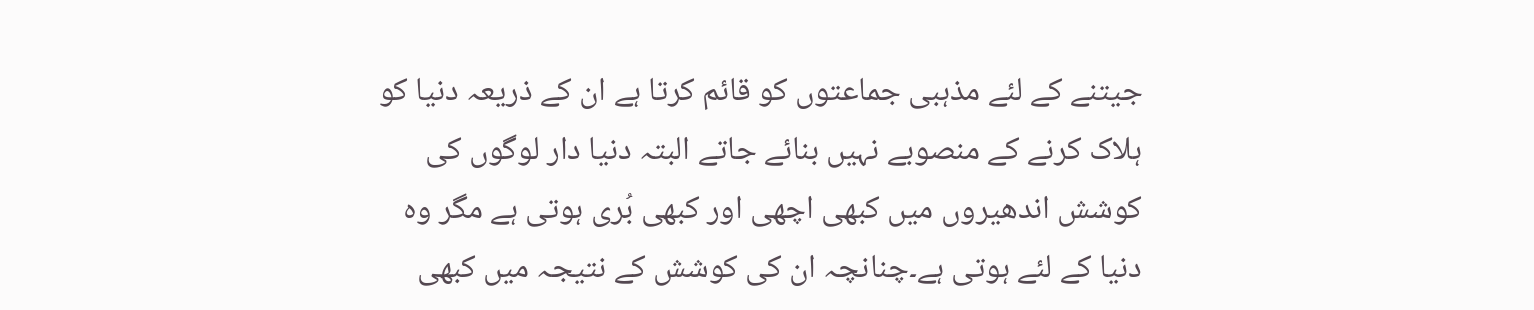جیتنے کے لئے مذہبی جماعتوں کو قائم کرتا ہے ان کے ذریعہ دنیا کو ہلاک کرنے کے منصوبے نہیں بنائے جاتے البتہ دنیا دار لوگوں کی کوشش اندھیروں میں کبھی اچھی اور کبھی بُری ہوتی ہے مگر وہ دنیا کے لئے ہوتی ہے۔چنانچہ ان کی کوشش کے نتیجہ میں کبھی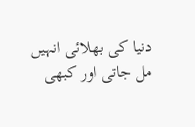دنیا کی بھلائی انہیں مل جاتی اور کبھی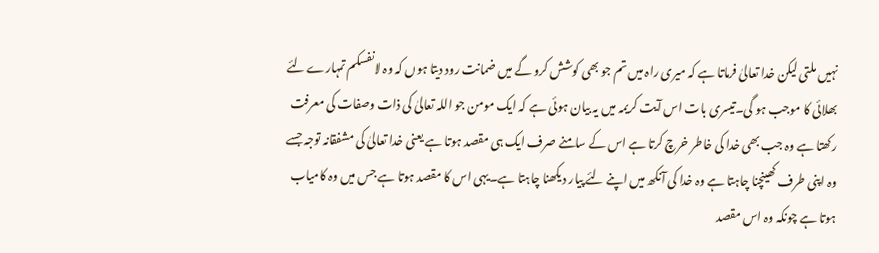نہیں ملتی لیکن خدا تعالیٰ فرماتا ہے کہ میری راہ میں تم جو بھی کوشش کرو گے میں ضمانت رود دیتا ہوں کہ وہ لانفسکم تمہارے لئے بھلائی کا موجب ہو گی۔تیسری بات اس آیت کریمہ میں یہ بیان ہوئی ہے کہ ایک مومن جو اللہ تعالیٰ کی ذات وصفات کی معرفت رکھتا ہے وہ جب بھی خدا کی خاطر خرچ کرتا ہے اس کے سامنے صرف ایک ہی مقصد ہوتا ہے یعنی خدا تعالیٰ کی مشفقانہ توجہ جسے وہ اپنی طرف کھینچنا چاہتا ہے وہ خدا کی آنکھ میں اپنے لئے پیار د یکھنا چاہتا ہے۔یہی اس کا مقصد ہوتا ہے جس میں وہ کامیاب ہوتا ہے چونکہ وہ اس مقصد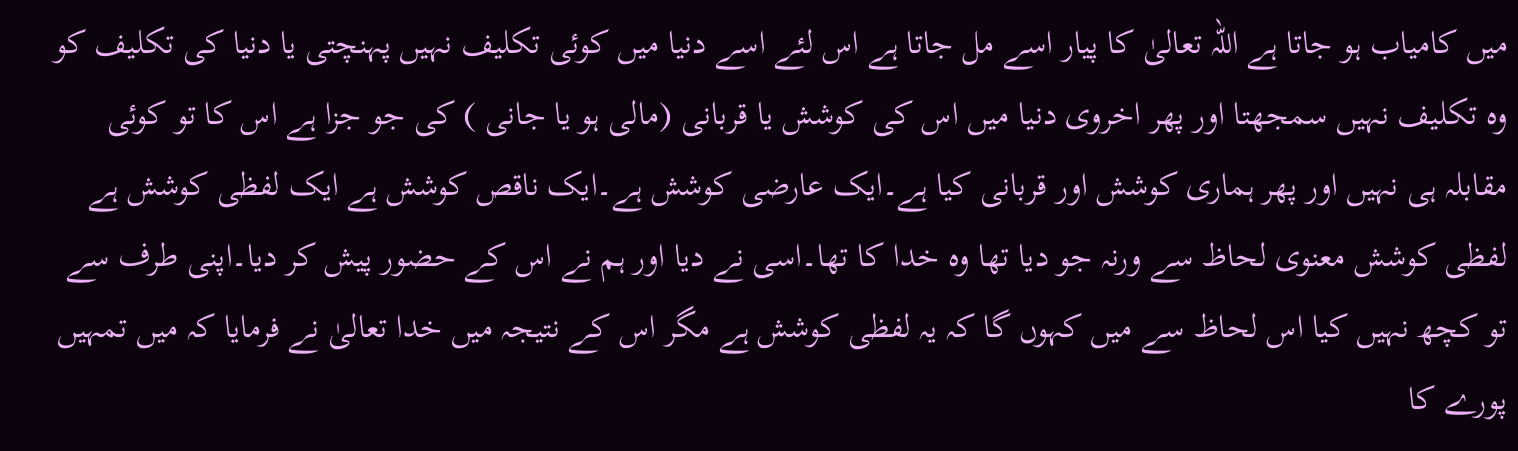میں کامیاب ہو جاتا ہے اللہ تعالیٰ کا پیار اسے مل جاتا ہے اس لئے اسے دنیا میں کوئی تکلیف نہیں پہنچتی یا دنیا کی تکلیف کو وہ تکلیف نہیں سمجھتا اور پھر اخروی دنیا میں اس کی کوشش یا قربانی (مالی ہو یا جانی ) کی جو جزا ہے اس کا تو کوئی مقابلہ ہی نہیں اور پھر ہماری کوشش اور قربانی کیا ہے۔ایک عارضی کوشش ہے۔ایک ناقص کوشش ہے ایک لفظی کوشش ہے لفظی کوشش معنوی لحاظ سے ورنہ جو دیا تھا وہ خدا کا تھا۔اسی نے دیا اور ہم نے اس کے حضور پیش کر دیا۔اپنی طرف سے تو کچھ نہیں کیا اس لحاظ سے میں کہوں گا کہ یہ لفظی کوشش ہے مگر اس کے نتیجہ میں خدا تعالیٰ نے فرمایا کہ میں تمہیں پورے کا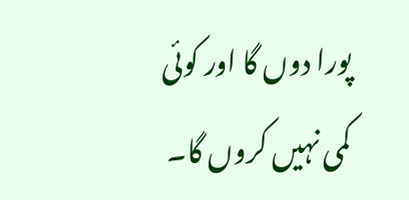پورا دوں گا اور کوئی کمی نہیں کروں گا۔